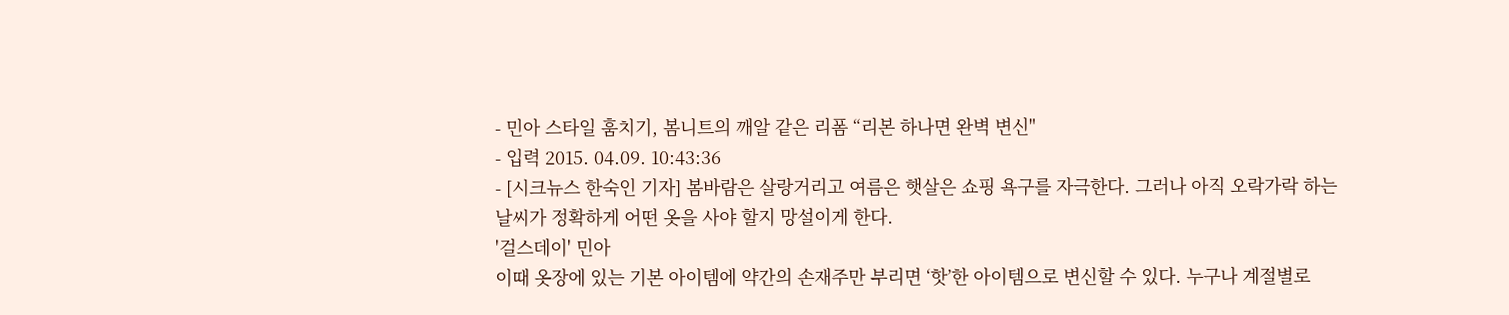- 민아 스타일 훔치기, 봄니트의 깨알 같은 리폼 “리본 하나면 완벽 변신"
- 입력 2015. 04.09. 10:43:36
- [시크뉴스 한숙인 기자] 봄바람은 살랑거리고 여름은 햇살은 쇼핑 욕구를 자극한다. 그러나 아직 오락가락 하는 날씨가 정확하게 어떤 옷을 사야 할지 망설이게 한다.
'걸스데이' 민아
이때 옷장에 있는 기본 아이템에 약간의 손재주만 부리면 ‘핫’한 아이템으로 변신할 수 있다. 누구나 계절별로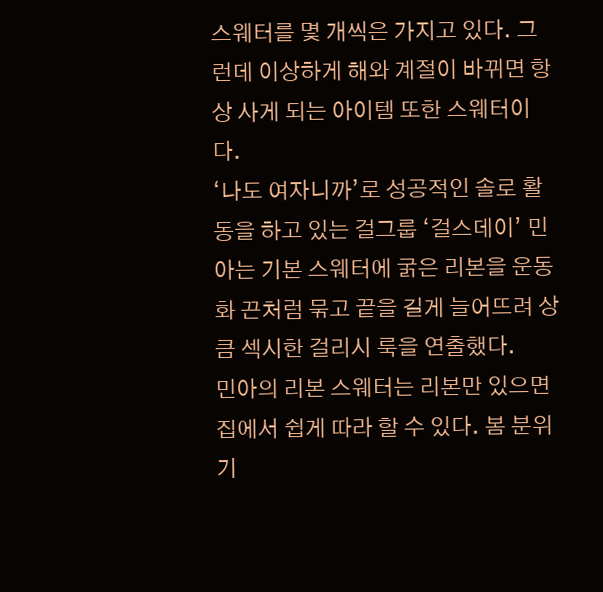스웨터를 몇 개씩은 가지고 있다. 그런데 이상하게 해와 계절이 바뀌면 항상 사게 되는 아이템 또한 스웨터이다.
‘나도 여자니까’로 성공적인 솔로 활동을 하고 있는 걸그룹 ‘걸스데이’ 민아는 기본 스웨터에 굵은 리본을 운동화 끈처럼 묶고 끝을 길게 늘어뜨려 상큼 섹시한 걸리시 룩을 연출했다.
민아의 리본 스웨터는 리본만 있으면 집에서 쉽게 따라 할 수 있다. 봄 분위기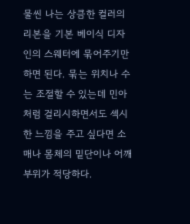물씬 나는 상큼한 컬러의 리본을 기본 베이식 디자인의 스웨터에 묶어주기만 하면 된다. 묶는 위치나 수는 조절할 수 있는데 민아처럼 걸리시하면서도 섹시한 느낌을 주고 싶다면 소매나 몸체의 밑단이나 어깨 부위가 적당하다.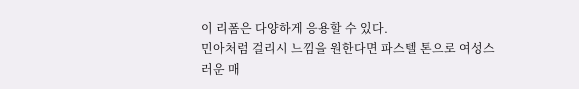이 리폼은 다양하게 응용할 수 있다.
민아처럼 걸리시 느낌을 원한다면 파스텔 톤으로 여성스러운 매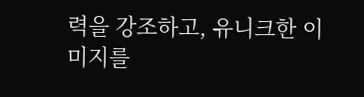력을 강조하고, 유니크한 이미지를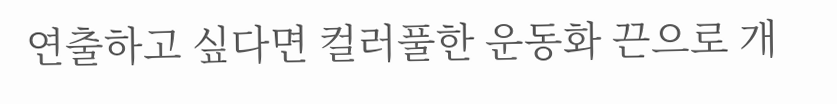연출하고 싶다면 컬러풀한 운동화 끈으로 개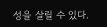성을 살릴 수 있다.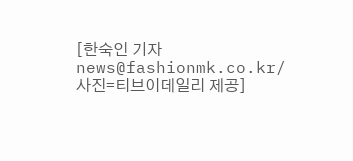[한숙인 기자 news@fashionmk.co.kr/ 사진=티브이데일리 제공]